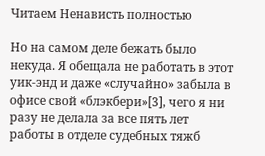Читаем Ненависть полностью

Но на самом деле бежать было некуда. Я обещала не работать в этот уик-энд и даже «случайно» забыла в офисе свой «блэкбери»[3], чего я ни разу не делала за все пять лет работы в отделе судебных тяжб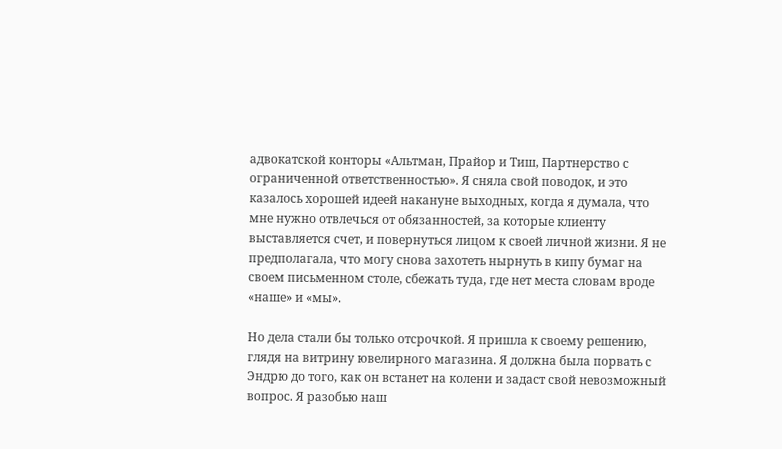адвокатской конторы «Альтман, Прайор и Тиш, Партнерство с ограниченной ответственностью». Я сняла свой поводок, и это казалось хорошей идеей накануне выходных, когда я думала, что мне нужно отвлечься от обязанностей, за которые клиенту выставляется счет, и повернуться лицом к своей личной жизни. Я не предполагала, что могу снова захотеть нырнуть в кипу бумаг на своем письменном столе, сбежать туда, где нет места словам вроде «наше» и «мы».

Но дела стали бы только отсрочкой. Я пришла к своему решению, глядя на витрину ювелирного магазина. Я должна была порвать с Эндрю до того, как он встанет на колени и задаст свой невозможный вопрос. Я разобью наш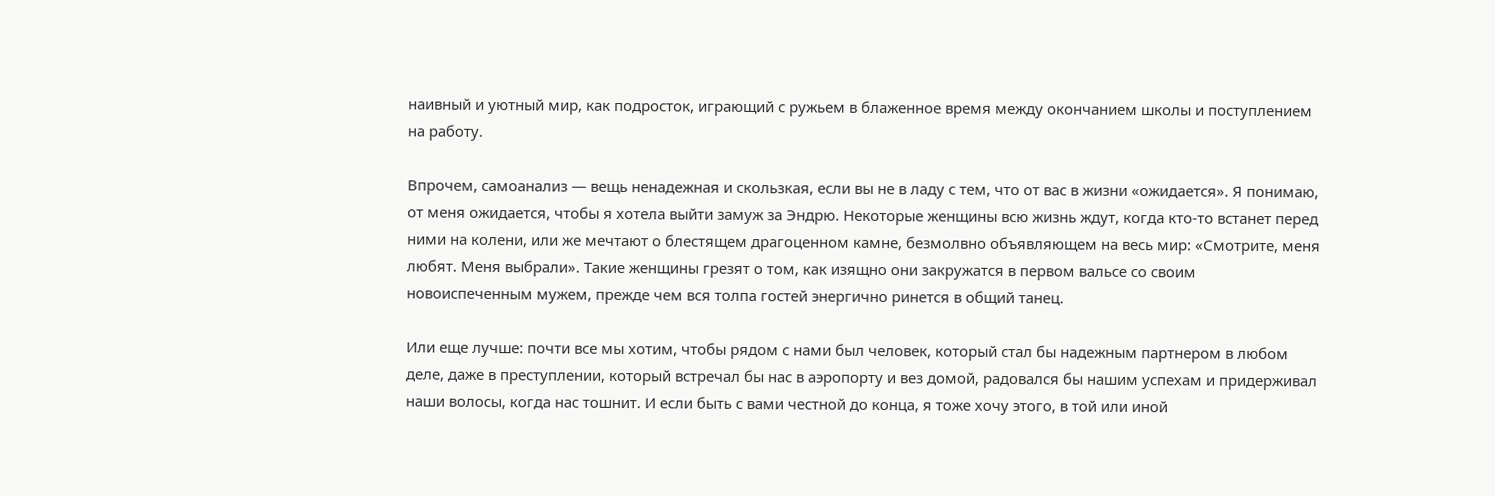наивный и уютный мир, как подросток, играющий с ружьем в блаженное время между окончанием школы и поступлением на работу.

Впрочем, самоанализ — вещь ненадежная и скользкая, если вы не в ладу с тем, что от вас в жизни «ожидается». Я понимаю, от меня ожидается, чтобы я хотела выйти замуж за Эндрю. Некоторые женщины всю жизнь ждут, когда кто-то встанет перед ними на колени, или же мечтают о блестящем драгоценном камне, безмолвно объявляющем на весь мир: «Смотрите, меня любят. Меня выбрали». Такие женщины грезят о том, как изящно они закружатся в первом вальсе со своим новоиспеченным мужем, прежде чем вся толпа гостей энергично ринется в общий танец.

Или еще лучше: почти все мы хотим, чтобы рядом с нами был человек, который стал бы надежным партнером в любом деле, даже в преступлении, который встречал бы нас в аэропорту и вез домой, радовался бы нашим успехам и придерживал наши волосы, когда нас тошнит. И если быть с вами честной до конца, я тоже хочу этого, в той или иной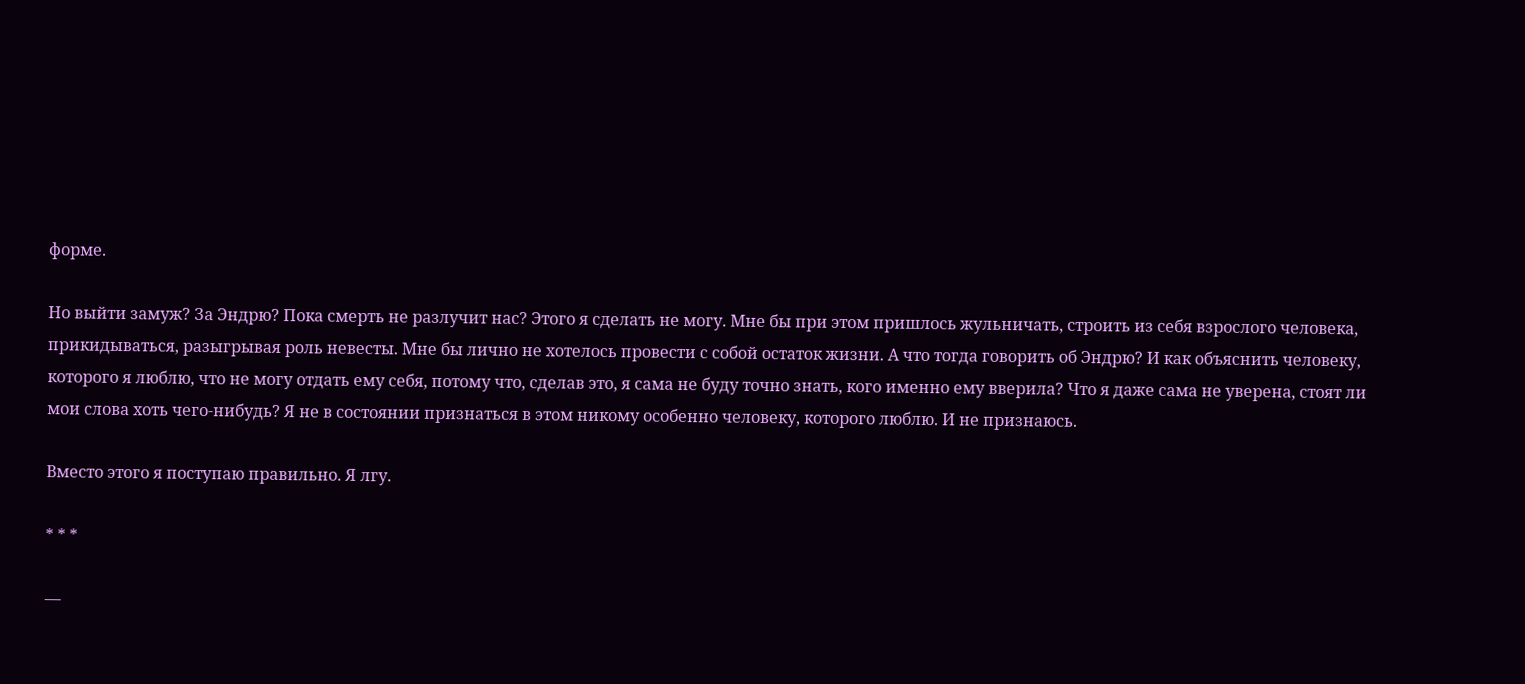форме.

Но выйти замуж? За Эндрю? Пока смерть не разлучит нас? Этого я сделать не могу. Мне бы при этом пришлось жульничать, строить из себя взрослого человека, прикидываться, разыгрывая роль невесты. Мне бы лично не хотелось провести с собой остаток жизни. А что тогда говорить об Эндрю? И как объяснить человеку, которого я люблю, что не могу отдать ему себя, потому что, сделав это, я сама не буду точно знать, кого именно ему вверила? Что я даже сама не уверена, стоят ли мои слова хоть чего-нибудь? Я не в состоянии признаться в этом никому особенно человеку, которого люблю. И не признаюсь.

Вместо этого я поступаю правильно. Я лгу.

* * *

—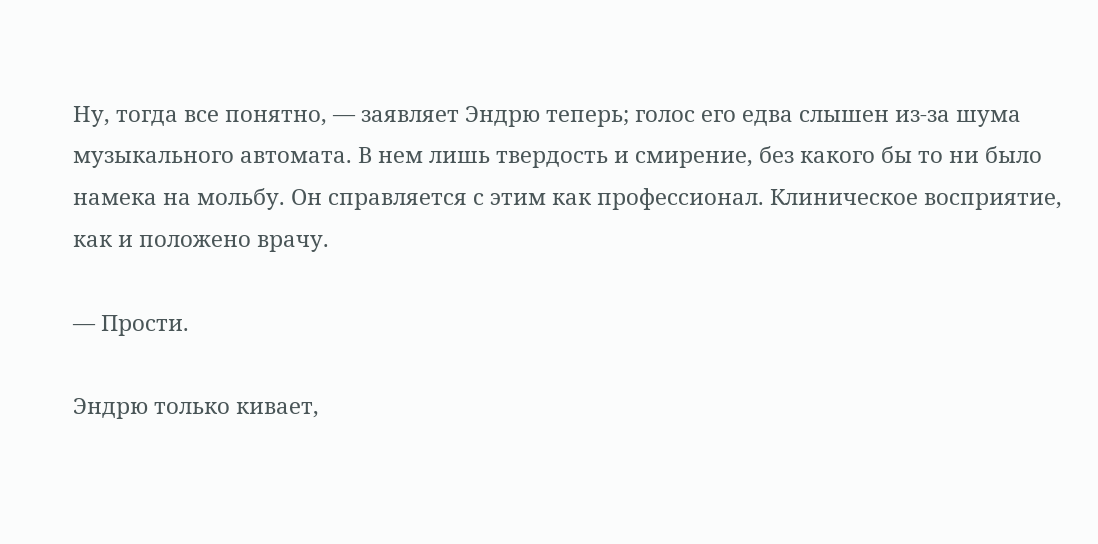Ну, тогда все понятно, — заявляет Эндрю теперь; голос его едва слышен из-за шума музыкального автомата. В нем лишь твердость и смирение, без какого бы то ни было намека на мольбу. Он справляется с этим как профессионал. Клиническое восприятие, как и положено врачу.

— Прости.

Эндрю только кивает,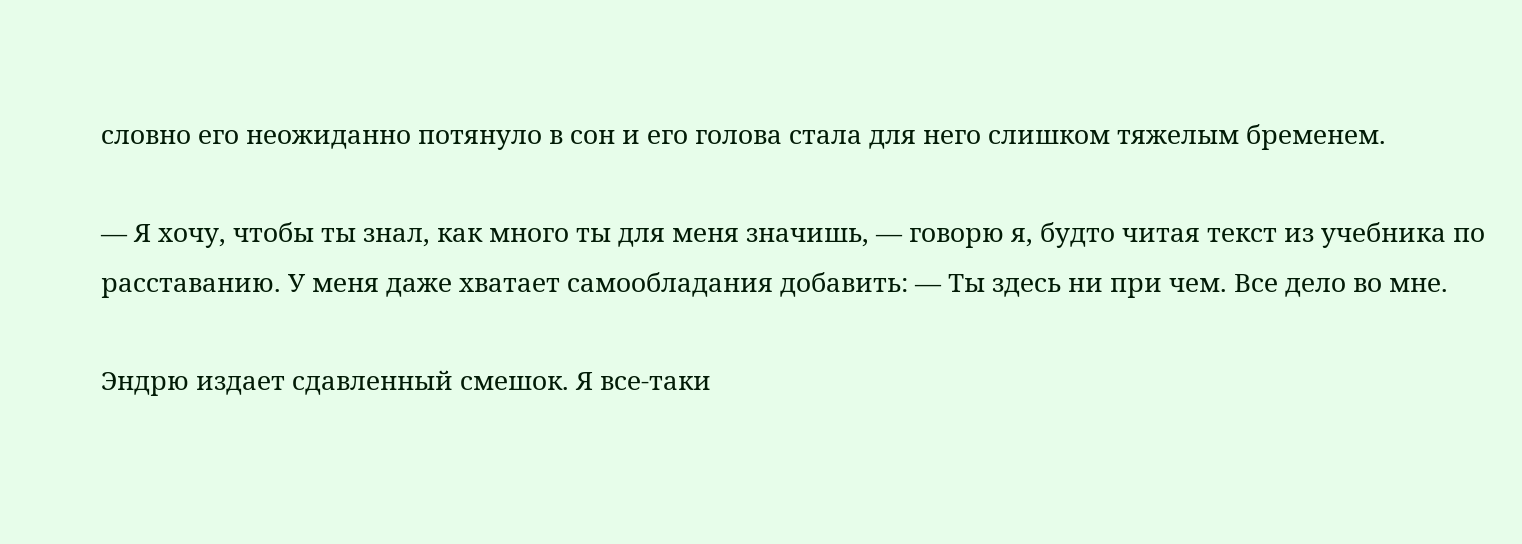словно его неожиданно потянуло в сон и его голова стала для него слишком тяжелым бременем.

— Я хочу, чтобы ты знал, как много ты для меня значишь, — говорю я, будто читая текст из учебника по расставанию. У меня даже хватает самообладания добавить: — Ты здесь ни при чем. Все дело во мне.

Эндрю издает сдавленный смешок. Я все-таки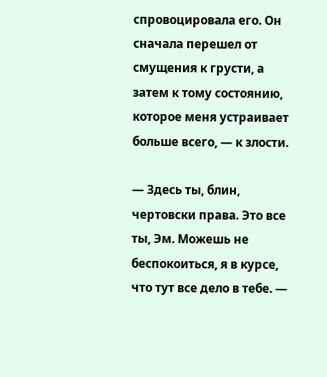спровоцировала его. Он сначала перешел от смущения к грусти, а затем к тому состоянию, которое меня устраивает больше всего, — к злости.

— Здесь ты, блин, чертовски права. Это все ты, Эм. Можешь не беспокоиться, я в курсе, что тут все дело в тебе. —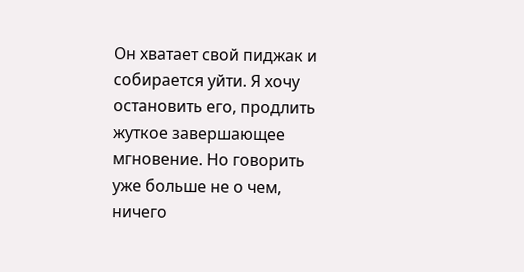Он хватает свой пиджак и собирается уйти. Я хочу остановить его, продлить жуткое завершающее мгновение. Но говорить уже больше не о чем, ничего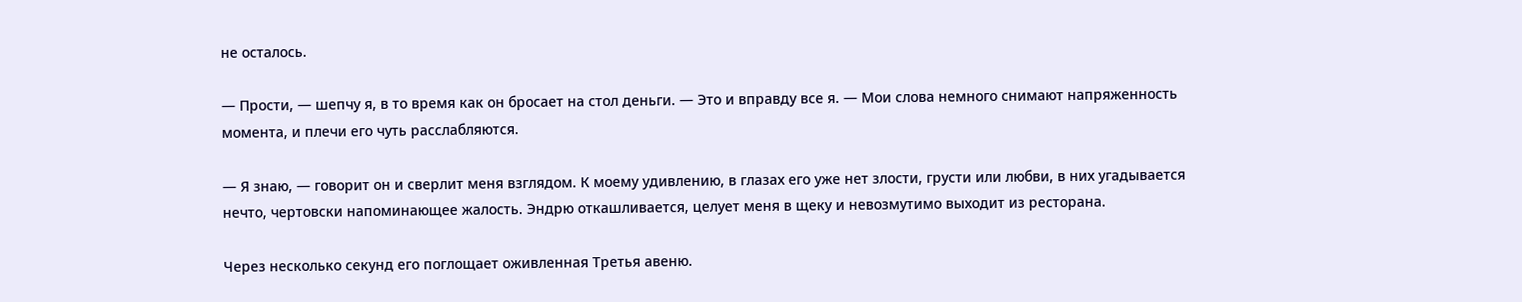не осталось.

— Прости, — шепчу я, в то время как он бросает на стол деньги. — Это и вправду все я. — Мои слова немного снимают напряженность момента, и плечи его чуть расслабляются.

— Я знаю, — говорит он и сверлит меня взглядом. К моему удивлению, в глазах его уже нет злости, грусти или любви, в них угадывается нечто, чертовски напоминающее жалость. Эндрю откашливается, целует меня в щеку и невозмутимо выходит из ресторана.

Через несколько секунд его поглощает оживленная Третья авеню.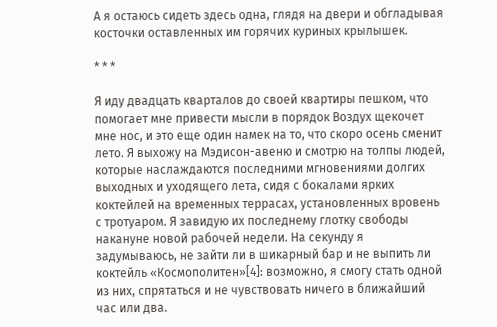А я остаюсь сидеть здесь одна, глядя на двери и обгладывая косточки оставленных им горячих куриных крылышек.

* * *

Я иду двадцать кварталов до своей квартиры пешком, что помогает мне привести мысли в порядок Воздух щекочет мне нос, и это еще один намек на то, что скоро осень сменит лето. Я выхожу на Мэдисон-авеню и смотрю на толпы людей, которые наслаждаются последними мгновениями долгих выходных и уходящего лета, сидя с бокалами ярких коктейлей на временных террасах, установленных вровень с тротуаром. Я завидую их последнему глотку свободы накануне новой рабочей недели. На секунду я задумываюсь, не зайти ли в шикарный бар и не выпить ли коктейль «Космополитен»[4]: возможно, я смогу стать одной из них, спрятаться и не чувствовать ничего в ближайший час или два.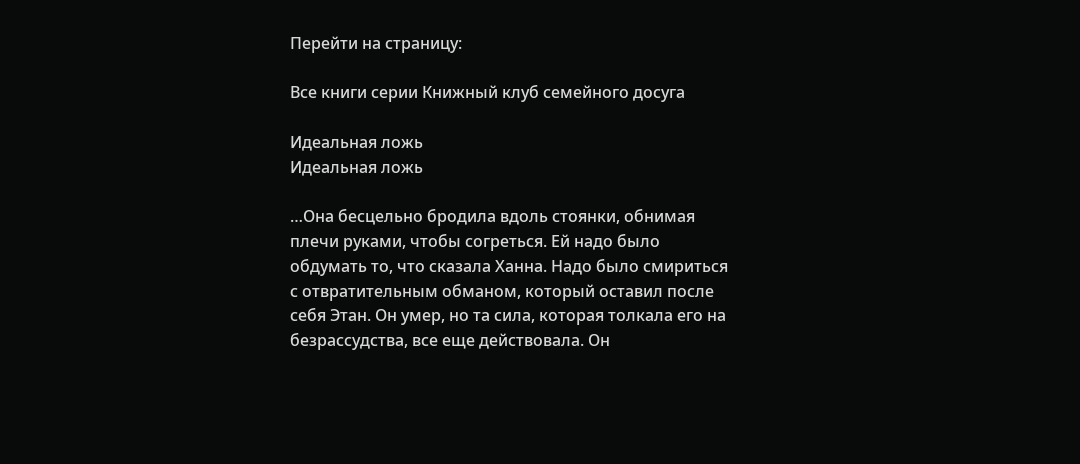Перейти на страницу:

Все книги серии Книжный клуб семейного досуга

Идеальная ложь
Идеальная ложь

…Она бесцельно бродила вдоль стоянки, обнимая плечи руками, чтобы согреться. Ей надо было обдумать то, что сказала Ханна. Надо было смириться с отвратительным обманом, который оставил после себя Этан. Он умер, но та сила, которая толкала его на безрассудства, все еще действовала. Он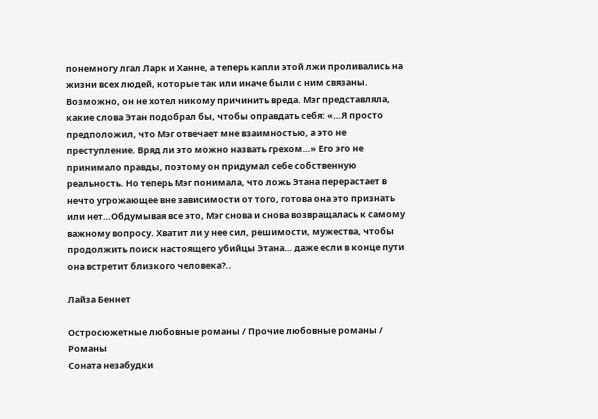понемногу лгал Ларк и Ханне, а теперь капли этой лжи проливались на жизни всех людей, которые так или иначе были с ним связаны. Возможно, он не хотел никому причинить вреда. Мэг представляла, какие слова Этан подобрал бы, чтобы оправдать себя: «…Я просто предположил, что Мэг отвечает мне взаимностью, а это не преступление. Вряд ли это можно назвать грехом…» Его эго не принимало правды, поэтому он придумал себе собственную реальность. Но теперь Мэг понимала, что ложь Этана перерастает в нечто угрожающее вне зависимости от того, готова она это признать или нет…Обдумывая все это, Мэг снова и снова возвращалась к самому важному вопросу. Хватит ли у нее сил, решимости, мужества, чтобы продолжить поиск настоящего убийцы Этана… даже если в конце пути она встретит близкого человека?..

Лайза Беннет

Остросюжетные любовные романы / Прочие любовные романы / Романы
Соната незабудки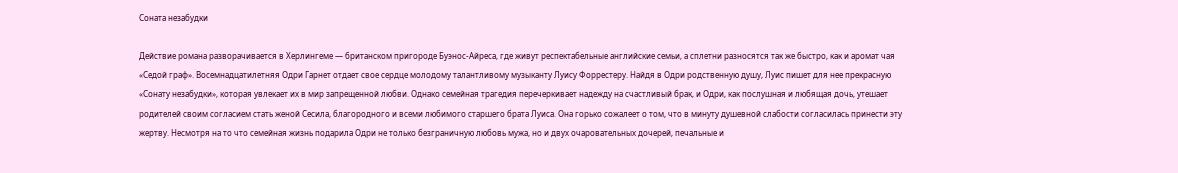Соната незабудки

Действие романа разворачивается в Херлингеме — британском пригороде Буэнос-Айреса, где живут респектабельные английские семьи, а сплетни разносятся так же быстро, как и аромат чая «Седой граф». Восемнадцатилетняя Одри Гарнет отдает свое сердце молодому талантливому музыканту Луису Форрестеру. Найдя в Одри родственную душу, Луис пишет для нее прекрасную «Сонату незабудки», которая увлекает их в мир запрещенной любви. Однако семейная трагедия перечеркивает надежду на счастливый брак, и Одри, как послушная и любящая дочь, утешает родителей своим согласием стать женой Сесила, благородного и всеми любимого старшего брата Луиса. Она горько сожалеет о том, что в минуту душевной слабости согласилась принести эту жертву. Несмотря на то что семейная жизнь подарила Одри не только безграничную любовь мужа, но и двух очаровательных дочерей, печальные и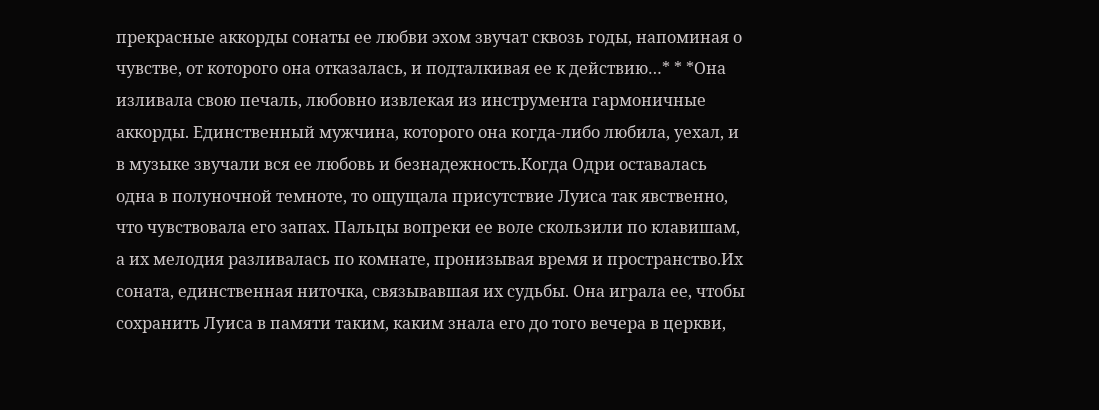прекрасные аккорды сонаты ее любви эхом звучат сквозь годы, напоминая о чувстве, от которого она отказалась, и подталкивая ее к действию…* * *Она изливала свою печаль, любовно извлекая из инструмента гармоничные аккорды. Единственный мужчина, которого она когда-либо любила, уехал, и в музыке звучали вся ее любовь и безнадежность.Когда Одри оставалась одна в полуночной темноте, то ощущала присутствие Луиса так явственно, что чувствовала его запах. Пальцы вопреки ее воле скользили по клавишам, а их мелодия разливалась по комнате, пронизывая время и пространство.Их соната, единственная ниточка, связывавшая их судьбы. Она играла ее, чтобы сохранить Луиса в памяти таким, каким знала его до того вечера в церкви,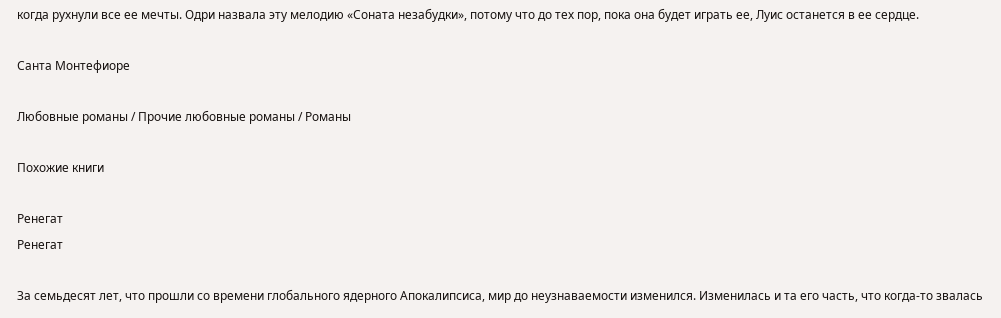когда рухнули все ее мечты. Одри назвала эту мелодию «Соната незабудки», потому что до тех пор, пока она будет играть ее, Луис останется в ее сердце.

Санта Монтефиоре

Любовные романы / Прочие любовные романы / Романы

Похожие книги

Ренегат
Ренегат

За семьдесят лет, что прошли со времени глобального ядерного Апокалипсиса, мир до неузнаваемости изменился. Изменилась и та его часть, что когда-то звалась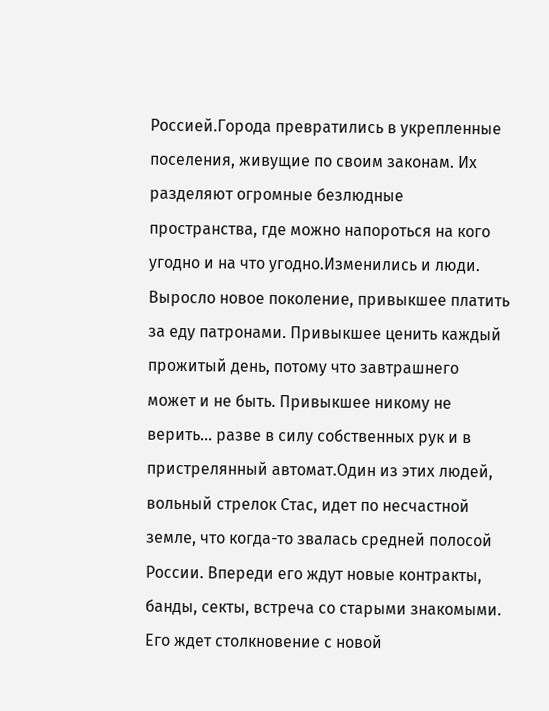Россией.Города превратились в укрепленные поселения, живущие по своим законам. Их разделяют огромные безлюдные пространства, где можно напороться на кого угодно и на что угодно.Изменились и люди. Выросло новое поколение, привыкшее платить за еду патронами. Привыкшее ценить каждый прожитый день, потому что завтрашнего может и не быть. Привыкшее никому не верить… разве в силу собственных рук и в пристрелянный автомат.Один из этих людей, вольный стрелок Стас, идет по несчастной земле, что когда-то звалась средней полосой России. Впереди его ждут новые контракты, банды, секты, встреча со старыми знакомыми. Его ждет столкновение с новой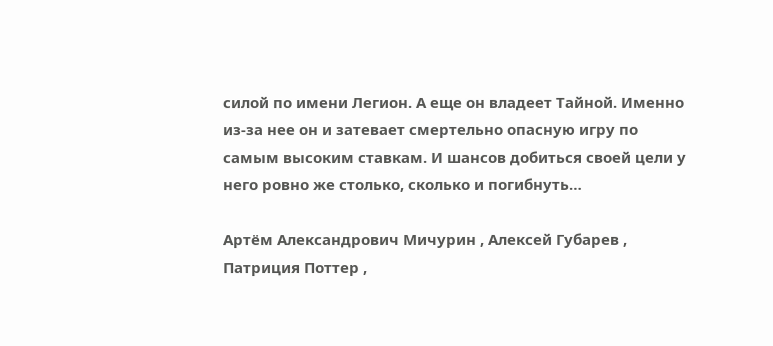силой по имени Легион. А еще он владеет Тайной. Именно из-за нее он и затевает смертельно опасную игру по самым высоким ставкам. И шансов добиться своей цели у него ровно же столько, сколько и погибнуть…

Артём Александрович Мичурин , Алексей Губарев , Патриция Поттер ,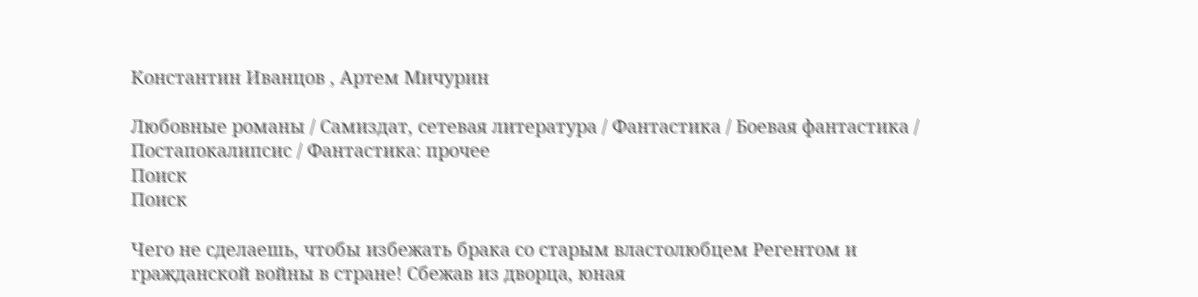Константин Иванцов , Артем Мичурин

Любовные романы / Самиздат, сетевая литература / Фантастика / Боевая фантастика / Постапокалипсис / Фантастика: прочее
Поиск
Поиск

Чего не сделаешь, чтобы избежать брака со старым властолюбцем Регентом и гражданской войны в стране! Сбежав из дворца, юная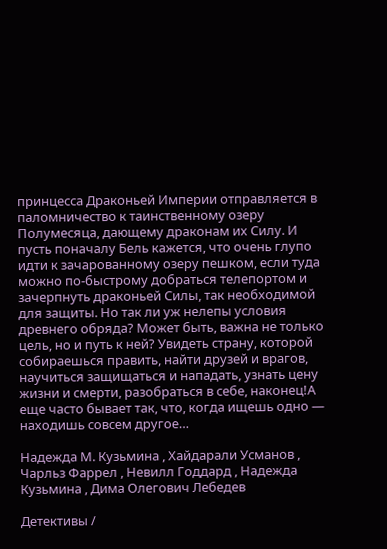принцесса Драконьей Империи отправляется в паломничество к таинственному озеру Полумесяца, дающему драконам их Силу. И пусть поначалу Бель кажется, что очень глупо идти к зачарованному озеру пешком, если туда можно по-быстрому добраться телепортом и зачерпнуть драконьей Силы, так необходимой для защиты. Но так ли уж нелепы условия древнего обряда? Может быть, важна не только цель, но и путь к ней? Увидеть страну, которой собираешься править, найти друзей и врагов, научиться защищаться и нападать, узнать цену жизни и смерти, разобраться в себе, наконец!А еще часто бывает так, что, когда ищешь одно — находишь совсем другое…

Надежда М. Кузьмина , Хайдарали Усманов , Чарльз Фаррел , Невилл Годдард , Надежда Кузьмина , Дима Олегович Лебедев

Детективы /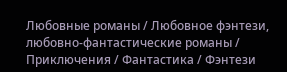Любовные романы / Любовное фэнтези, любовно-фантастические романы / Приключения / Фантастика / Фэнтези